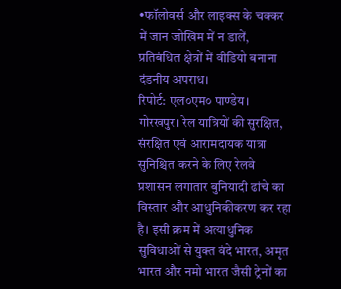•फॉलोवर्स और लाइक्स के चक्कर में जान जोखिम में न डालें, प्रतिबंधित क्षेत्रों में वीडियो बनाना दंडनीय अपराध।
रिपोर्ट: एल०एम० पाण्डेय।
गोरखपुर। रेल यात्रियों की सुरक्षित, संरक्षित एवं आरामदायक यात्रा सुनिश्चित करने के लिए रेलवे प्रशासन लगातार बुनियादी ढांचे का विस्तार और आधुनिकीकरण कर रहा है। इसी क्रम में अत्याधुनिक सुविधाओं से युक्त वंदे भारत, अमृत भारत और नमो भारत जैसी ट्रेनों का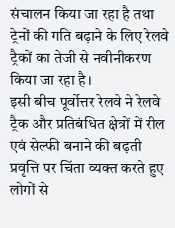संचालन किया जा रहा है तथा ट्रेनों की गति बढ़ाने के लिए रेलवे ट्रैकों का तेजी से नवीनीकरण किया जा रहा है।
इसी बीच पूर्वोत्तर रेलवे ने रेलवे ट्रैक और प्रतिबंधित क्षेत्रों में रील एवं सेल्फी बनाने की बढ़ती प्रवृत्ति पर चिंता व्यक्त करते हुए लोगों से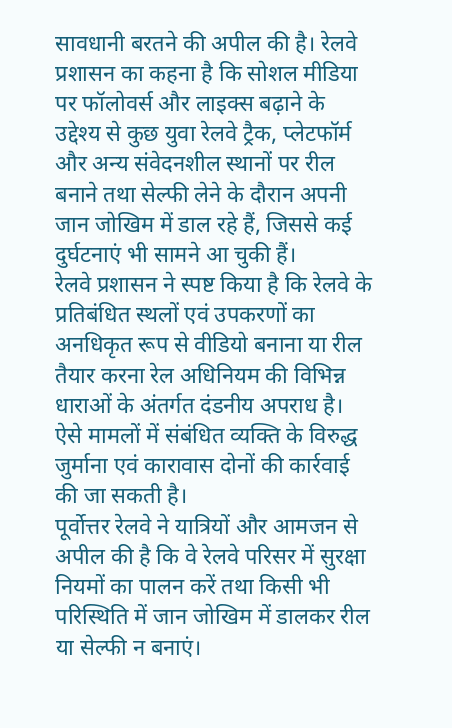सावधानी बरतने की अपील की है। रेलवे प्रशासन का कहना है कि सोशल मीडिया पर फॉलोवर्स और लाइक्स बढ़ाने के उद्देश्य से कुछ युवा रेलवे ट्रैक, प्लेटफॉर्म और अन्य संवेदनशील स्थानों पर रील बनाने तथा सेल्फी लेने के दौरान अपनी जान जोखिम में डाल रहे हैं, जिससे कई दुर्घटनाएं भी सामने आ चुकी हैं।
रेलवे प्रशासन ने स्पष्ट किया है कि रेलवे के प्रतिबंधित स्थलों एवं उपकरणों का अनधिकृत रूप से वीडियो बनाना या रील तैयार करना रेल अधिनियम की विभिन्न धाराओं के अंतर्गत दंडनीय अपराध है। ऐसे मामलों में संबंधित व्यक्ति के विरुद्ध जुर्माना एवं कारावास दोनों की कार्रवाई की जा सकती है।
पूर्वोत्तर रेलवे ने यात्रियों और आमजन से अपील की है कि वे रेलवे परिसर में सुरक्षा नियमों का पालन करें तथा किसी भी परिस्थिति में जान जोखिम में डालकर रील या सेल्फी न बनाएं।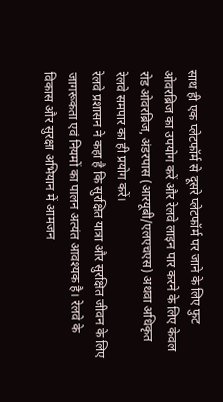साथ ही एक प्लेटफॉर्म से दूसरे प्लेटफॉर्म पर जाने के लिए फुट ओवरब्रिज का उपयोग करें और रेलवे लाइन पार करने के लिए केवल रोड ओवरब्रिज, अंडरपास (आरयूबी/एलएचएस) अथवा अधिकृत रेलवे समपार का ही प्रयोग करें।
रेलवे प्रशासन ने कहा है कि सुरक्षित यात्रा और सुरक्षित जीवन के लिए जागरूकता एवं नियमों का पालन अत्यंत आवश्यक है। रेलवे के विकास और सुरक्षा अभियान में आमजन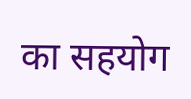का सहयोग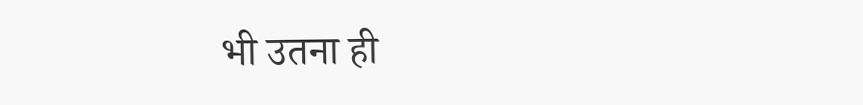भी उतना ही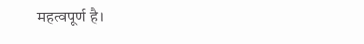महत्वपूर्ण है।